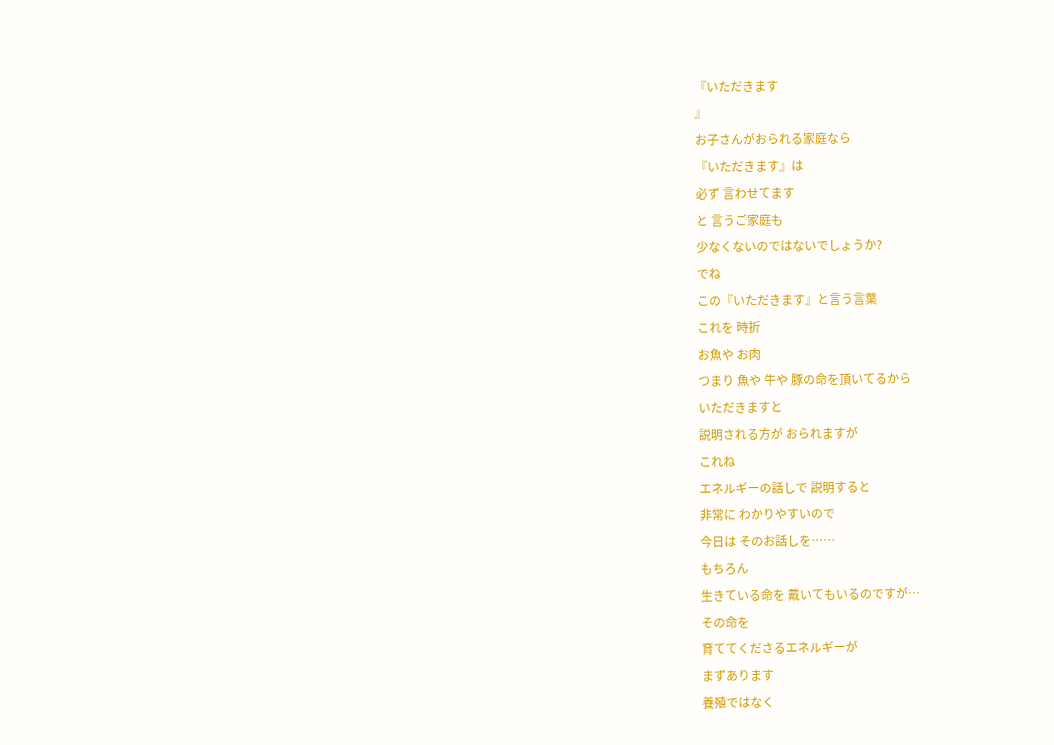『いただきます
』
お子さんがおられる家庭なら
『いただきます』は
必ず 言わせてます
と 言うご家庭も
少なくないのではないでしょうか?
でね
この『いただきます』と言う言葉
これを 時折
お魚や お肉
つまり 魚や 牛や 豚の命を頂いてるから
いただきますと
説明される方が おられますが
これね
エネルギーの話しで 説明すると
非常に わかりやすいので
今日は そのお話しを……
もちろん
生きている命を 戴いてもいるのですが…
その命を
育ててくださるエネルギーが
まずあります
養殖ではなく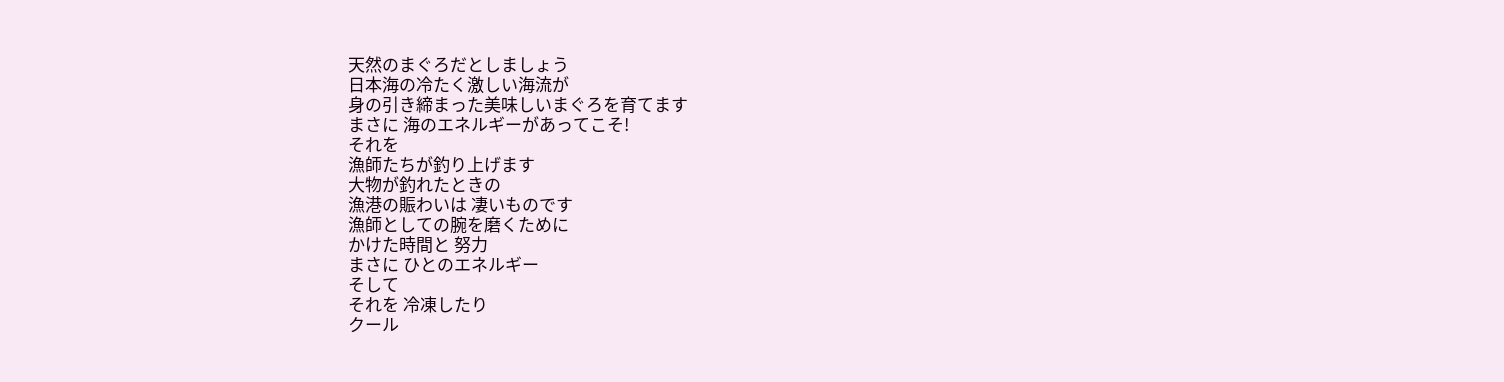天然のまぐろだとしましょう
日本海の冷たく激しい海流が
身の引き締まった美味しいまぐろを育てます
まさに 海のエネルギーがあってこそ!
それを
漁師たちが釣り上げます
大物が釣れたときの
漁港の賑わいは 凄いものです
漁師としての腕を磨くために
かけた時間と 努力
まさに ひとのエネルギー
そして
それを 冷凍したり
クール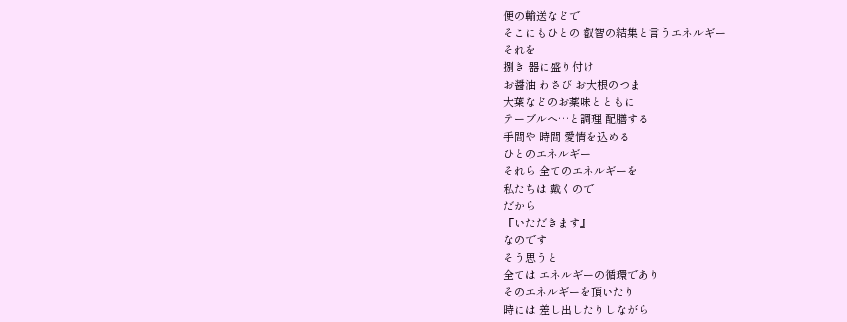便の輸送などで
そこにもひとの 叡智の結集と言うエネルギー
それを
捌き 器に盛り付け
お醤油 わさび お大根のつま
大葉などのお薬味とともに
テーブルへ…と調理 配膳する
手間や 時間 愛情を込める
ひとのエネルギー
それら 全てのエネルギーを
私たちは 戴くので
だから
『いただきます』
なのです
そう思うと
全ては エネルギーの循環であり
そのエネルギーを頂いたり
時には 差し出したりしながら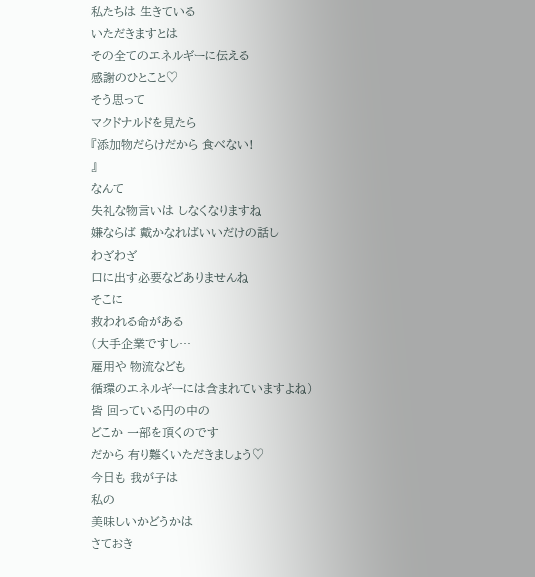私たちは 生きている
いただきますとは
その全てのエネルギーに伝える
感謝のひとこと♡
そう思って
マクドナルドを見たら
『添加物だらけだから 食べない!
』
なんて
失礼な物言いは しなくなりますね
嫌ならば 戴かなればいいだけの話し
わざわざ
口に出す必要などありませんね
そこに
救われる命がある
(大手企業ですし…
雇用や 物流なども
循環のエネルギーには含まれていますよね)
皆 回っている円の中の
どこか 一部を頂くのです
だから 有り難くいただきましょう♡
今日も 我が子は
私の
美味しいかどうかは
さておき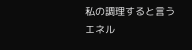私の調理すると言う
エネル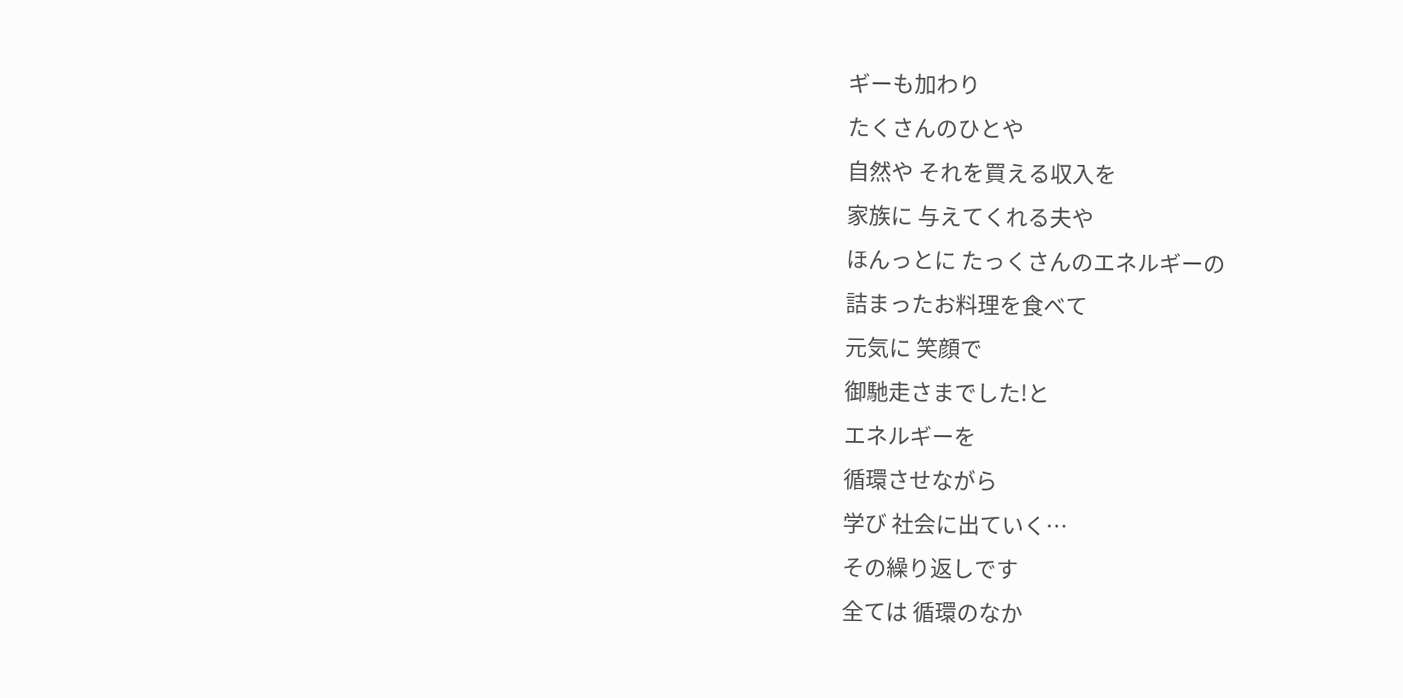ギーも加わり
たくさんのひとや
自然や それを買える収入を
家族に 与えてくれる夫や
ほんっとに たっくさんのエネルギーの
詰まったお料理を食べて
元気に 笑顔で
御馳走さまでした!と
エネルギーを
循環させながら
学び 社会に出ていく…
その繰り返しです
全ては 循環のなか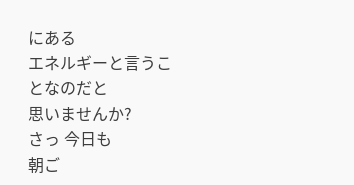にある
エネルギーと言うことなのだと
思いませんか?
さっ 今日も
朝ご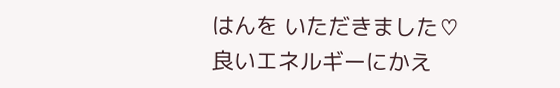はんを いただきました♡
良いエネルギーにかえ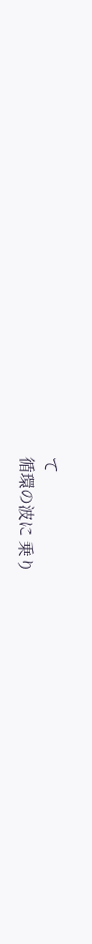て
循環の波に 乗り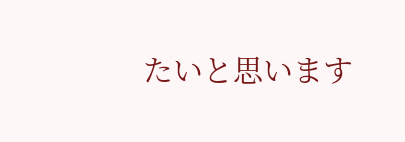たいと思います